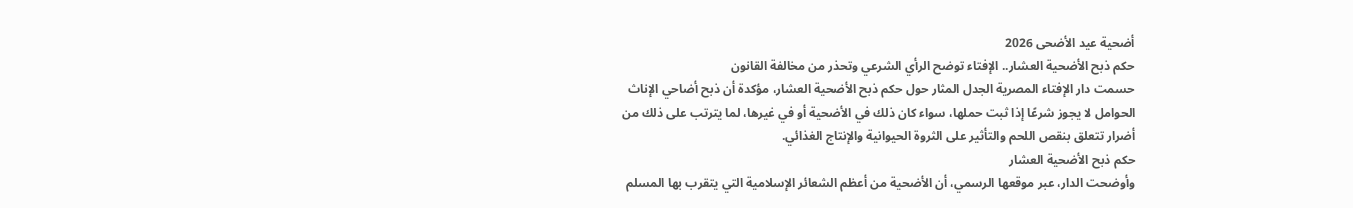أضحية عيد الأضحى 2026
حكم ذبح الأضحية العشار.. الإفتاء توضح الرأي الشرعي وتحذر من مخالفة القانون
حسمت دار الإفتاء المصرية الجدل المثار حول حكم ذبح الأضحية العشار، مؤكدة أن ذبح أضاحي الإناث الحوامل لا يجوز شرعًا إذا ثبت حملها، سواء كان ذلك في الأضحية أو في غيرها، لما يترتب على ذلك من أضرار تتعلق بنقص اللحم والتأثير على الثروة الحيوانية والإنتاج الغذائي.
حكم ذبح الأضحية العشار
وأوضحت الدار، عبر موقعها الرسمي، أن الأضحية من أعظم الشعائر الإسلامية التي يتقرب بها المسلم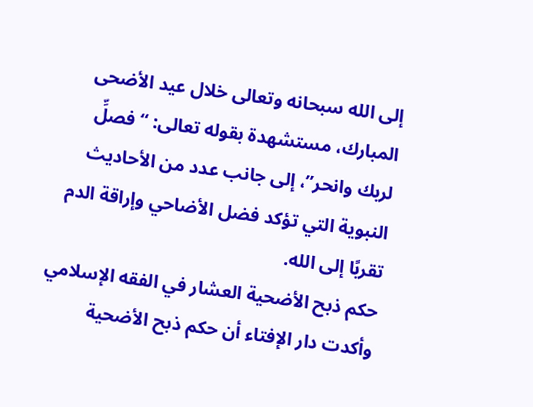إلى الله سبحانه وتعالى خلال عيد الأضحى المبارك، مستشهدة بقوله تعالى: “فصلِّ لربك وانحر”، إلى جانب عدد من الأحاديث النبوية التي تؤكد فضل الأضاحي وإراقة الدم تقربًا إلى الله.
حكم ذبح الأضحية العشار في الفقه الإسلامي
وأكدت دار الإفتاء أن حكم ذبح الأضحية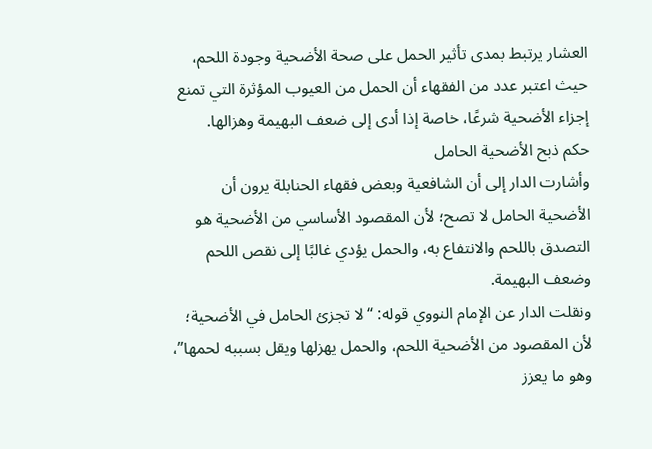العشار يرتبط بمدى تأثير الحمل على صحة الأضحية وجودة اللحم، حيث اعتبر عدد من الفقهاء أن الحمل من العيوب المؤثرة التي تمنع إجزاء الأضحية شرعًا، خاصة إذا أدى إلى ضعف البهيمة وهزالها.
حكم ذبح الأضحية الحامل
وأشارت الدار إلى أن الشافعية وبعض فقهاء الحنابلة يرون أن الأضحية الحامل لا تصح؛ لأن المقصود الأساسي من الأضحية هو التصدق باللحم والانتفاع به، والحمل يؤدي غالبًا إلى نقص اللحم وضعف البهيمة.
ونقلت الدار عن الإمام النووي قوله: “لا تجزئ الحامل في الأضحية؛ لأن المقصود من الأضحية اللحم، والحمل يهزلها ويقل بسببه لحمها”، وهو ما يعزز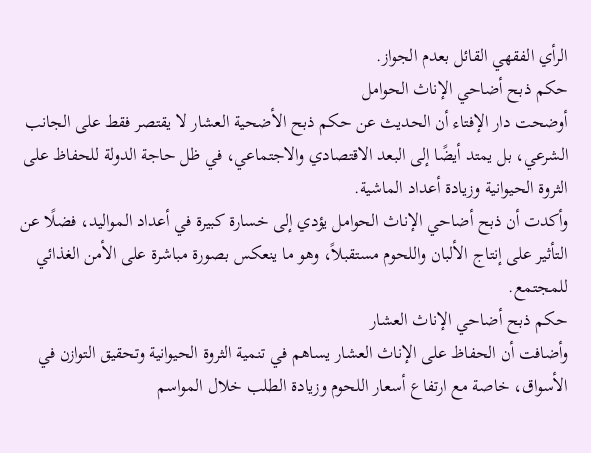الرأي الفقهي القائل بعدم الجواز.
حكم ذبح أضاحي الإناث الحوامل
أوضحت دار الإفتاء أن الحديث عن حكم ذبح الأضحية العشار لا يقتصر فقط على الجانب الشرعي، بل يمتد أيضًا إلى البعد الاقتصادي والاجتماعي، في ظل حاجة الدولة للحفاظ على الثروة الحيوانية وزيادة أعداد الماشية.
وأكدت أن ذبح أضاحي الإناث الحوامل يؤدي إلى خسارة كبيرة في أعداد المواليد، فضلًا عن التأثير على إنتاج الألبان واللحوم مستقبلاً، وهو ما ينعكس بصورة مباشرة على الأمن الغذائي للمجتمع.
حكم ذبح أضاحي الإناث العشار
وأضافت أن الحفاظ على الإناث العشار يساهم في تنمية الثروة الحيوانية وتحقيق التوازن في الأسواق، خاصة مع ارتفاع أسعار اللحوم وزيادة الطلب خلال المواسم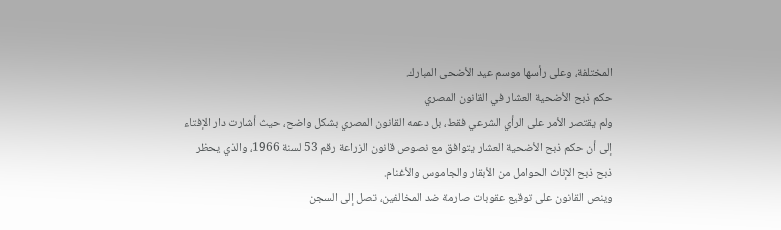المختلفة، وعلى رأسها موسم عيد الأضحى المبارك.
حكم ذبح الأضحية العشار في القانون المصري
ولم يقتصر الأمر على الرأي الشرعي فقط، بل دعمه القانون المصري بشكل واضح، حيث أشارت دار الإفتاء إلى أن حكم ذبح الأضحية العشار يتوافق مع نصوص قانون الزراعة رقم 53 لسنة 1966، والذي يحظر ذبح ذبح الإناث الحوامل من الأبقار والجاموس والأغنام.
وينص القانون على توقيع عقوبات صارمة ضد المخالفين، تصل إلى السجن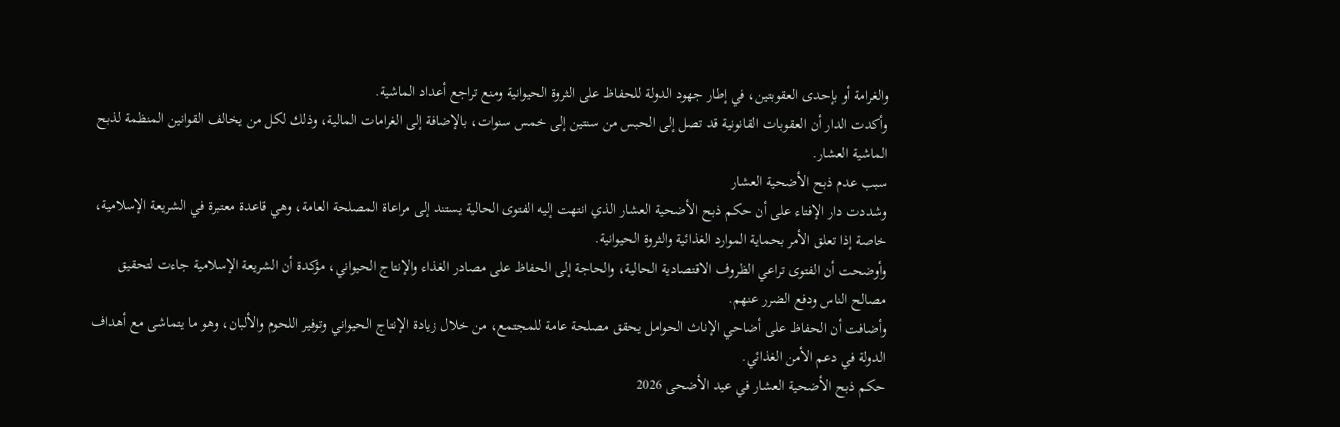والغرامة أو بإحدى العقوبتين، في إطار جهود الدولة للحفاظ على الثروة الحيوانية ومنع تراجع أعداد الماشية.
وأكدت الدار أن العقوبات القانونية قد تصل إلى الحبس من سنتين إلى خمس سنوات، بالإضافة إلى الغرامات المالية، وذلك لكل من يخالف القوانين المنظمة لذبح الماشية العشار.
سبب عدم ذبح الأضحية العشار
وشددت دار الإفتاء على أن حكم ذبح الأضحية العشار الذي انتهت إليه الفتوى الحالية يستند إلى مراعاة المصلحة العامة، وهي قاعدة معتبرة في الشريعة الإسلامية، خاصة إذا تعلق الأمر بحماية الموارد الغذائية والثروة الحيوانية.
وأوضحت أن الفتوى تراعي الظروف الاقتصادية الحالية، والحاجة إلى الحفاظ على مصادر الغذاء والإنتاج الحيواني، مؤكدة أن الشريعة الإسلامية جاءت لتحقيق مصالح الناس ودفع الضرر عنهم.
وأضافت أن الحفاظ على أضاحي الإناث الحوامل يحقق مصلحة عامة للمجتمع، من خلال زيادة الإنتاج الحيواني وتوفير اللحوم والألبان، وهو ما يتماشى مع أهداف الدولة في دعم الأمن الغذائي.
حكم ذبح الأضحية العشار في عيد الأضحى 2026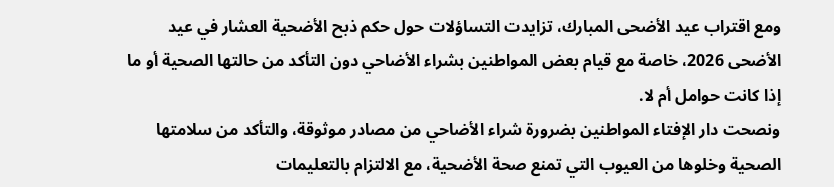ومع اقتراب عيد الأضحى المبارك، تزايدت التساؤلات حول حكم ذبح الأضحية العشار في عيد الأضحى 2026، خاصة مع قيام بعض المواطنين بشراء الأضاحي دون التأكد من حالتها الصحية أو ما إذا كانت حوامل أم لا.
ونصحت دار الإفتاء المواطنين بضرورة شراء الأضاحي من مصادر موثوقة، والتأكد من سلامتها الصحية وخلوها من العيوب التي تمنع صحة الأضحية، مع الالتزام بالتعليمات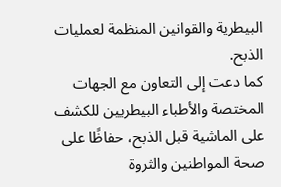البيطرية والقوانين المنظمة لعمليات الذبح.
كما دعت إلى التعاون مع الجهات المختصة والأطباء البيطريين للكشف على الماشية قبل الذبح، حفاظًا على صحة المواطنين والثروة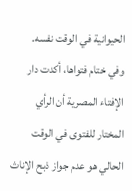الحيوانية في الوقت نفسه.
وفي ختام فتواها، أكدت دار الإفتاء المصرية أن الرأي المختار للفتوى في الوقت الحالي هو عدم جواز ذبح الإناث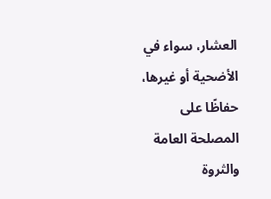العشار، سواء في الأضحية أو غيرها، حفاظًا على المصلحة العامة والثروة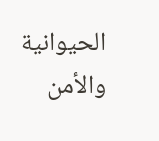الحيوانية والأمن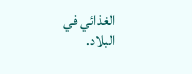الغذائي في البلاد.